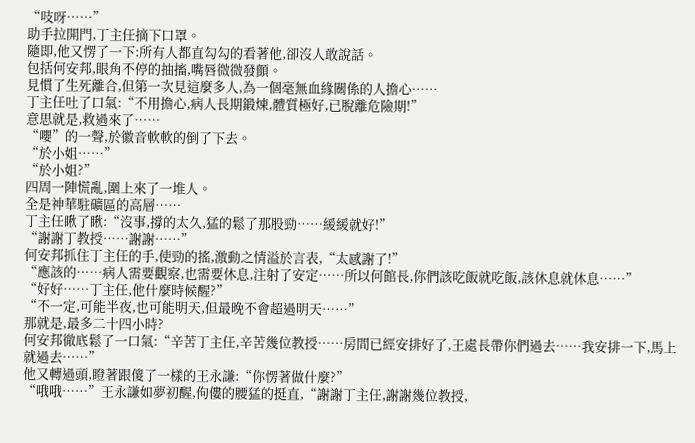“吱呀……”
助手拉開門,丁主任摘下口罩。
隨即,他又愣了一下:所有人都直勾勾的看著他,卻沒人敢說話。
包括何安邦,眼角不停的抽搐,嘴唇微微發顫。
見慣了生死離合,但第一次見這麼多人,為一個毫無血緣關係的人擔心……
丁主任吐了口氣:“不用擔心,病人長期鍛煉,體質極好,已脫離危險期!”
意思就是,救過來了……
“嚶”的一聲,於徽音軟軟的倒了下去。
“於小姐……”
“於小姐?”
四周一陣慌亂,圍上來了一堆人。
全是神華駐礦區的高層……
丁主任瞅了瞅:“沒事,撐的太久,猛的鬆了那股勁……緩緩就好!”
“謝謝丁教授……謝謝……”
何安邦抓住丁主任的手,使勁的搖,激動之情溢於言表,“太感謝了!”
“應該的……病人需要觀察,也需要休息,注射了安定……所以何館長,你們該吃飯就吃飯,該休息就休息……”
“好好……丁主任,他什麼時候醒?”
“不一定,可能半夜,也可能明天,但最晚不會超過明天……”
那就是,最多二十四小時?
何安邦徹底鬆了一口氣:“辛苦丁主任,辛苦幾位教授……房間已經安排好了,王處長帶你們過去……我安排一下,馬上就過去……”
他又轉過頭,瞪著跟傻了一樣的王永謙:“你愣著做什麼?”
“哦哦……”王永謙如夢初醒,佝僂的腰猛的挺直,“謝謝丁主任,謝謝幾位教授,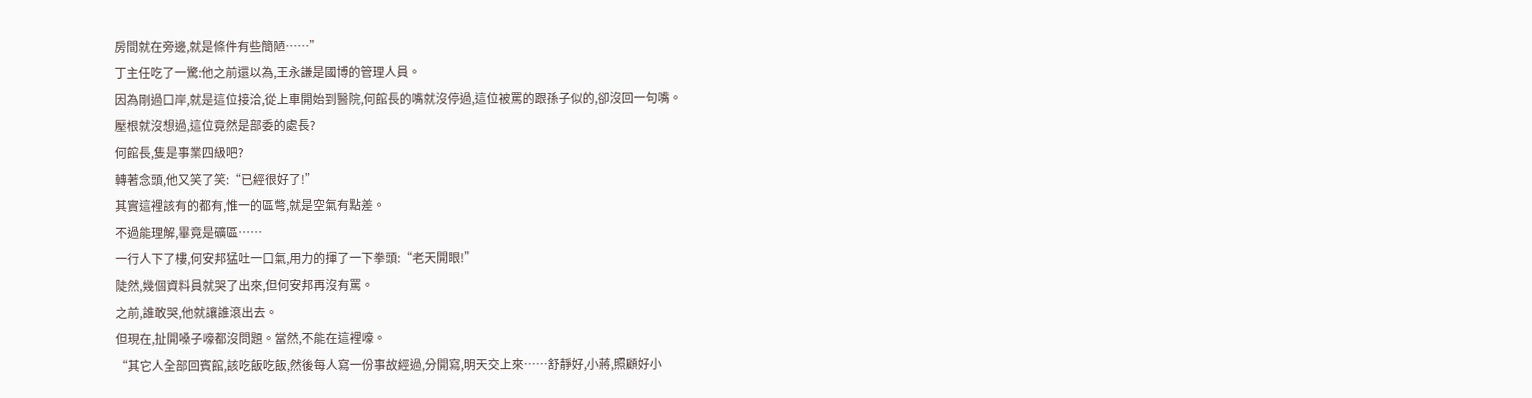房間就在旁邊,就是條件有些簡陋……”
丁主任吃了一驚:他之前還以為,王永謙是國博的管理人員。
因為剛過口岸,就是這位接洽,從上車開始到醫院,何館長的嘴就沒停過,這位被罵的跟孫子似的,卻沒回一句嘴。
壓根就沒想過,這位竟然是部委的處長?
何館長,隻是事業四級吧?
轉著念頭,他又笑了笑:“已經很好了!”
其實這裡該有的都有,惟一的區彆,就是空氣有點差。
不過能理解,畢竟是礦區……
一行人下了樓,何安邦猛吐一口氣,用力的揮了一下拳頭:“老天開眼!”
陡然,幾個資料員就哭了出來,但何安邦再沒有罵。
之前,誰敢哭,他就讓誰滾出去。
但現在,扯開嗓子嚎都沒問題。當然,不能在這裡嚎。
“其它人全部回賓館,該吃飯吃飯,然後每人寫一份事故經過,分開寫,明天交上來……舒靜好,小蔣,照顧好小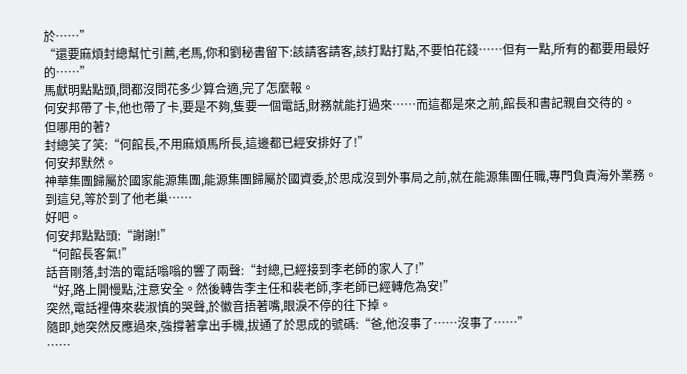於……”
“還要麻煩封總幫忙引薦,老馬,你和劉秘書留下:該請客請客,該打點打點,不要怕花錢……但有一點,所有的都要用最好的……”
馬獻明點點頭,問都沒問花多少算合適,完了怎麼報。
何安邦帶了卡,他也帶了卡,要是不夠,隻要一個電話,財務就能打過來……而這都是來之前,館長和書記親自交待的。
但哪用的著?
封總笑了笑:“何館長,不用麻煩馬所長,這邊都已經安排好了!”
何安邦默然。
神華集團歸屬於國家能源集團,能源集團歸屬於國資委,於思成沒到外事局之前,就在能源集團任職,專門負責海外業務。
到這兒,等於到了他老巢……
好吧。
何安邦點點頭:“謝謝!”
“何館長客氣!”
話音剛落,封浩的電話嗡嗡的響了兩聲:“封總,已經接到李老師的家人了!”
“好,路上開慢點,注意安全。然後轉告李主任和裴老師,李老師已經轉危為安!”
突然,電話裡傳來裴淑慎的哭聲,於徽音捂著嘴,眼淚不停的往下掉。
隨即,她突然反應過來,強撐著拿出手機,拔通了於思成的號碼:“爸,他沒事了……沒事了……”
……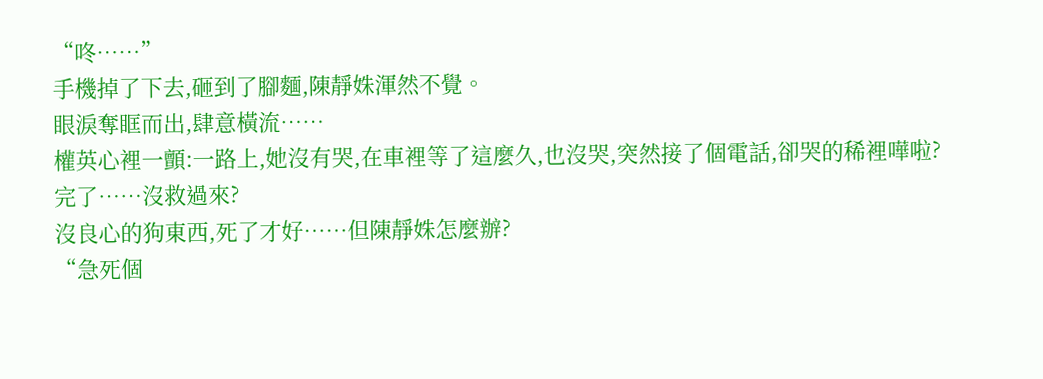“咚……”
手機掉了下去,砸到了腳麵,陳靜姝渾然不覺。
眼淚奪眶而出,肆意橫流……
權英心裡一顫:一路上,她沒有哭,在車裡等了這麼久,也沒哭,突然接了個電話,卻哭的稀裡嘩啦?
完了……沒救過來?
沒良心的狗東西,死了才好……但陳靜姝怎麼辦?
“急死個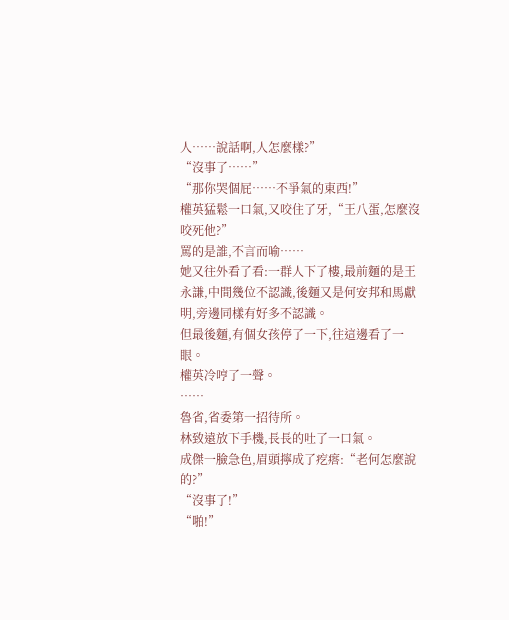人……說話啊,人怎麼樣?”
“沒事了……”
“那你哭個屁……不爭氣的東西!”
權英猛鬆一口氣,又咬住了牙,“王八蛋,怎麼沒咬死他?”
罵的是誰,不言而喻……
她又往外看了看:一群人下了樓,最前麵的是王永謙,中間幾位不認識,後麵又是何安邦和馬獻明,旁邊同樣有好多不認識。
但最後麵,有個女孩停了一下,往這邊看了一眼。
權英冷哼了一聲。
……
魯省,省委第一招待所。
林致遠放下手機,長長的吐了一口氣。
成傑一臉急色,眉頭擰成了疙瘩:“老何怎麼說的?”
“沒事了!”
“啪!”